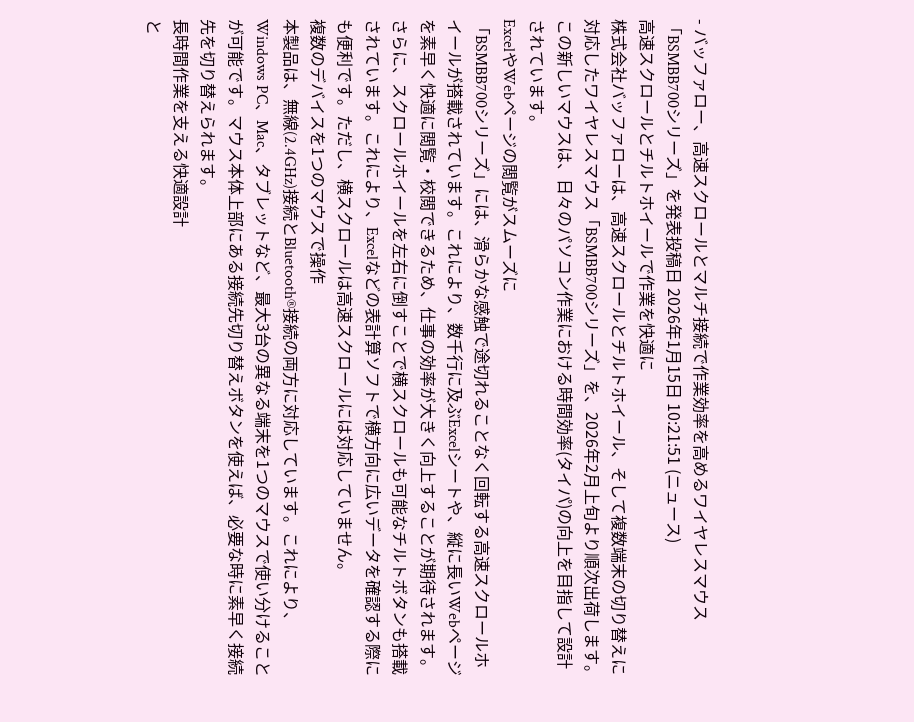- バッファロー、高速スクロールとマルチ接続で作業効率を高めるワイヤレスマウス「BSMBB700シリーズ」を発表投稿日 2026年1月15日 10:21:51 (ニュース)
高速スクロールとチルトホイールで作業を快適に
株式会社バッファローは、高速スクロールとチルトホイール、そして複数端末の切り替えに対応したワイヤレスマウス「BSMBB700シリーズ」を、2026年2月上旬より順次出荷します。この新しいマウスは、日々のパソコン作業における時間効率(タイパ)の向上を目指して設計されています。
ExcelやWebページの閲覧がスムーズに
「BSMBB700シリーズ」には、滑らかな感触で途切れることなく回転する高速スクロールホイールが搭載されています。これにより、数千行に及ぶExcelシートや、縦に長いWebページを素早く快適に閲覧・校閲できるため、仕事の効率が大きく向上することが期待されます。
さらに、スクロールホイールを左右に倒すことで横スクロールも可能なチルトボタンも搭載されています。これにより、Excelなどの表計算ソフトで横方向に広いデータを確認する際にも便利です。ただし、横スクロールは高速スクロールには対応していません。
複数のデバイスを1つのマウスで操作
本製品は、無線(2.4GHz)接続とBluetooth®接続の両方に対応しています。これにより、Windows PC、Mac、タブレットなど、最大3台の異なる端末を1つのマウスで使い分けることが可能です。マウス本体上部にある接続先切り替えボタンを使えば、必要な時に素早く接続先を切り替えられます。
長時間作業を支える快適設計
と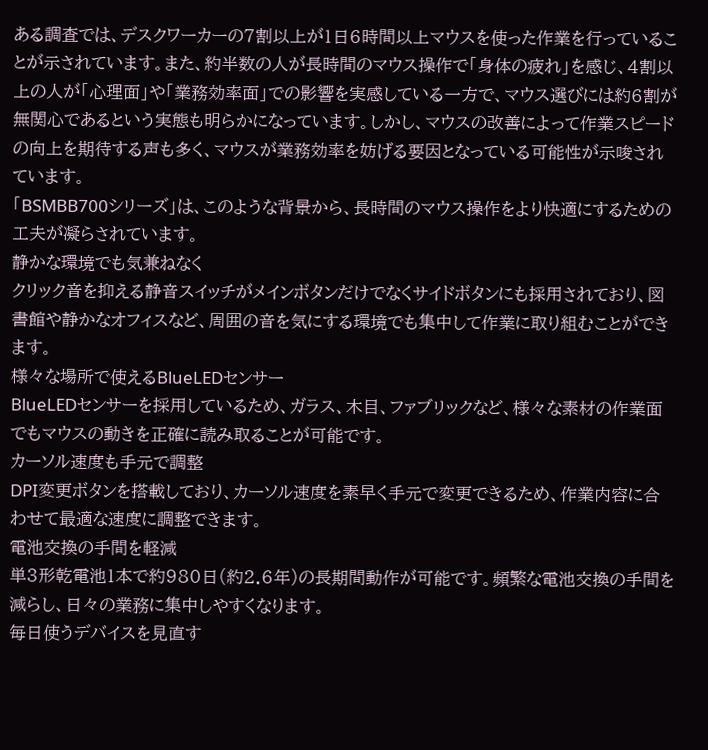ある調査では、デスクワーカーの7割以上が1日6時間以上マウスを使った作業を行っていることが示されています。また、約半数の人が長時間のマウス操作で「身体の疲れ」を感じ、4割以上の人が「心理面」や「業務効率面」での影響を実感している一方で、マウス選びには約6割が無関心であるという実態も明らかになっています。しかし、マウスの改善によって作業スピードの向上を期待する声も多く、マウスが業務効率を妨げる要因となっている可能性が示唆されています。
「BSMBB700シリーズ」は、このような背景から、長時間のマウス操作をより快適にするための工夫が凝らされています。
静かな環境でも気兼ねなく
クリック音を抑える静音スイッチがメインボタンだけでなくサイドボタンにも採用されており、図書館や静かなオフィスなど、周囲の音を気にする環境でも集中して作業に取り組むことができます。
様々な場所で使えるBlueLEDセンサー
BlueLEDセンサーを採用しているため、ガラス、木目、ファブリックなど、様々な素材の作業面でもマウスの動きを正確に読み取ることが可能です。
カーソル速度も手元で調整
DPI変更ボタンを搭載しており、カーソル速度を素早く手元で変更できるため、作業内容に合わせて最適な速度に調整できます。
電池交換の手間を軽減
単3形乾電池1本で約980日(約2.6年)の長期間動作が可能です。頻繁な電池交換の手間を減らし、日々の業務に集中しやすくなります。
毎日使うデバイスを見直す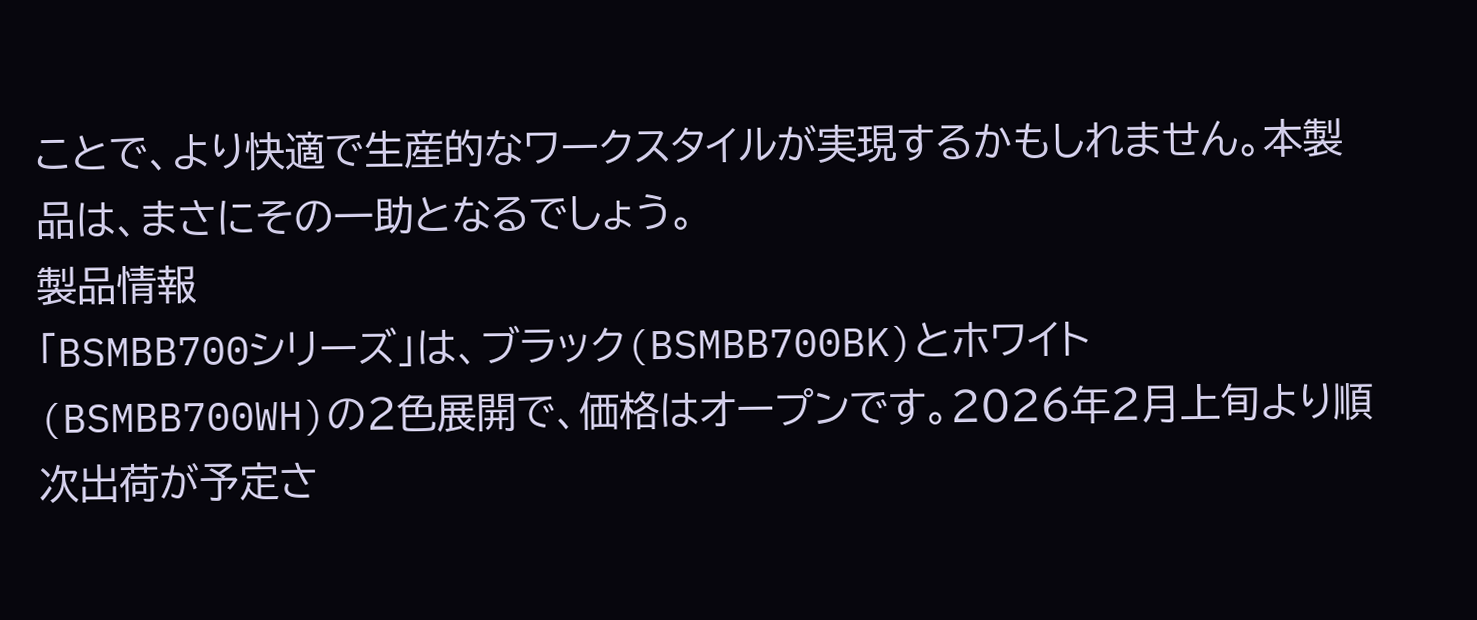ことで、より快適で生産的なワークスタイルが実現するかもしれません。本製品は、まさにその一助となるでしょう。
製品情報
「BSMBB700シリーズ」は、ブラック(BSMBB700BK)とホワイト(BSMBB700WH)の2色展開で、価格はオープンです。2026年2月上旬より順次出荷が予定さ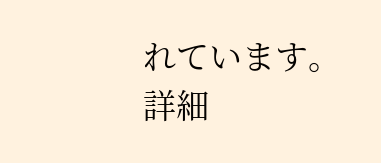れています。
詳細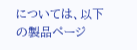については、以下の製品ページ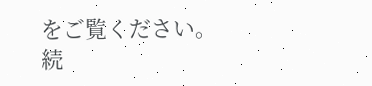をご覧ください。
続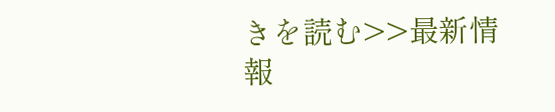きを読む>>最新情報